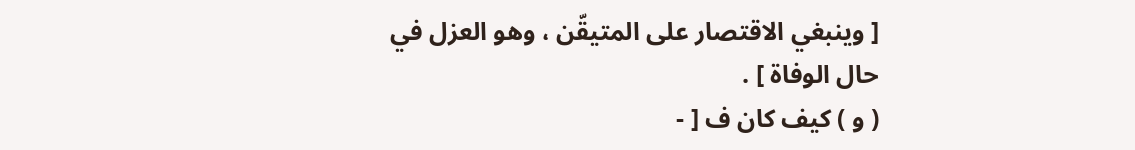[ وينبغي الاقتصار على المتيقّن ، وهو العزل في حال الوفاة ] .
( و ) كيف كان ف [ -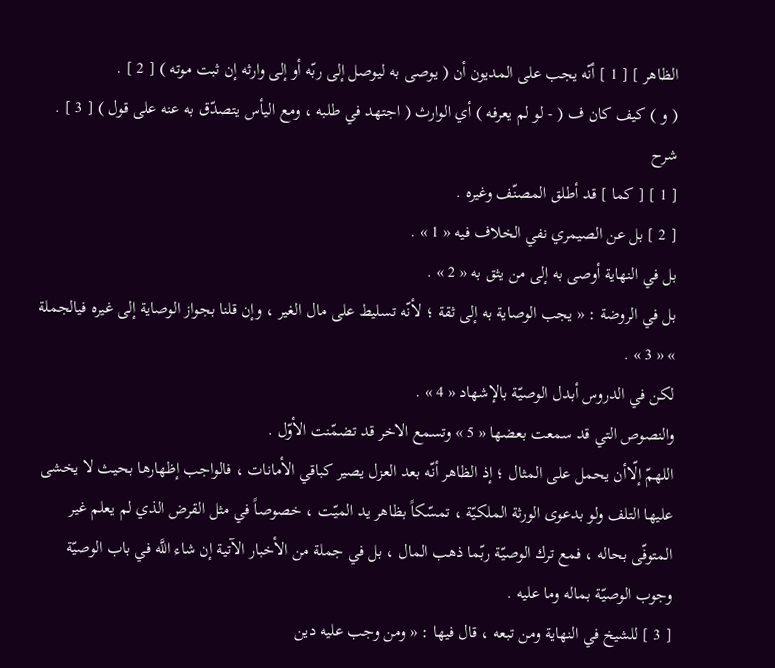الظاهر ] [ 1 ] أنّه يجب على المديون أن ( يوصى به ليوصل إلى ربّه أو إلى وارثه إن ثبت موته ) [ 2 ] .
( و ) كيف كان ف ( - لو لم يعرفه ) أي الوارث ( اجتهد في طلبه ، ومع اليأس يتصدّق به عنه على قول ) [ 3 ] .
شرح
[ 1 ] [ كما ] قد أطلق المصنّف وغيره .
[ 2 ] بل عن الصيمري نفي الخلاف فيه « 1 » .
بل في النهاية أوصى به إلى من يثق به « 2 » .
بل في الروضة : « يجب الوصاية به إلى ثقة ؛ لأنّه تسليط على مال الغير ، وإن قلنا بجواز الوصاية إلى غيره فيالجملة » « 3 » .
لكن في الدروس أبدل الوصيّة بالإشهاد « 4 » .
والنصوص التي قد سمعت بعضها « 5 » وتسمع الاخر قد تضمّنت الأوّل .
اللهمّ إلّاأن يحمل على المثال ؛ إذ الظاهر أنّه بعد العزل يصير كباقي الأمانات ، فالواجب إظهارها بحيث لا يخشى عليها التلف ولو بدعوى الورثة الملكيّة ، تمسّكاً بظاهر يد الميّت ، خصوصاً في مثل القرض الذي لم يعلم غير المتوفّى بحاله ، فمع ترك الوصيّة ربّما ذهب المال ، بل في جملة من الأخبار الآتية إن شاء اللَّه في باب الوصيّة وجوب الوصيّة بماله وما عليه .
[ 3 ] للشيخ في النهاية ومن تبعه ، قال فيها : « ومن وجب عليه دين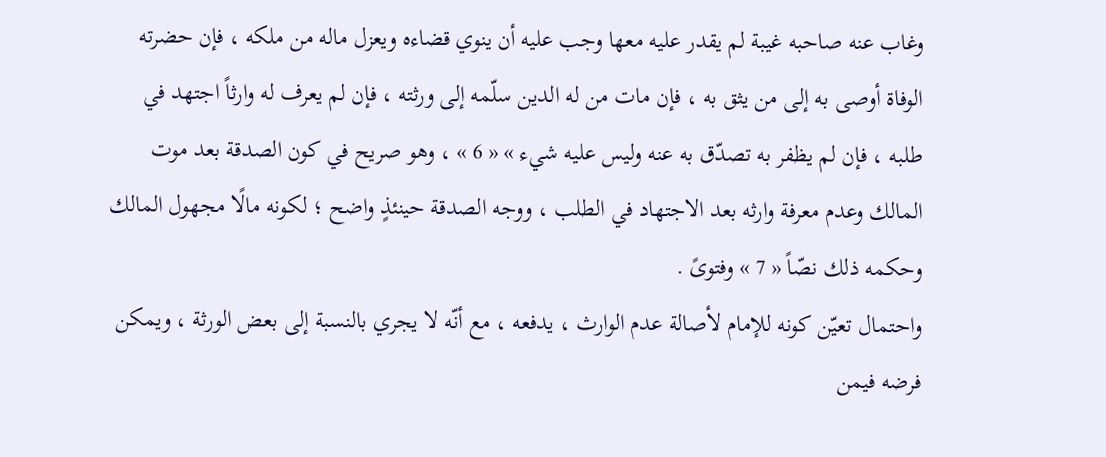وغاب عنه صاحبه غيبة لم يقدر عليه معها وجب عليه أن ينوي قضاءه ويعزل ماله من ملكه ، فإن حضرته الوفاة أوصى به إلى من يثق به ، فإن مات من له الدين سلّمه إلى ورثته ، فإن لم يعرف له وارثاً اجتهد في طلبه ، فإن لم يظفر به تصدّق به عنه وليس عليه شيء » « 6 » ، وهو صريح في كون الصدقة بعد موت المالك وعدم معرفة وارثه بعد الاجتهاد في الطلب ، ووجه الصدقة حينئذٍ واضح ؛ لكونه مالًا مجهول المالك وحكمه ذلك نصّاً « 7 » وفتوىً .
واحتمال تعيّن كونه للإمام لأصالة عدم الوارث ، يدفعه ، مع أنّه لا يجري بالنسبة إلى بعض الورثة ، ويمكن فرضه فيمن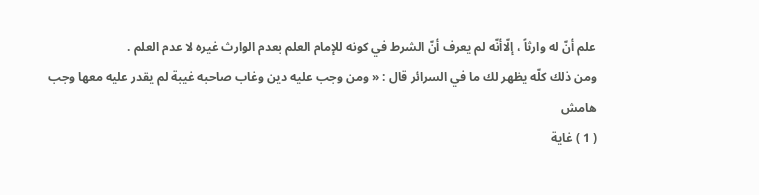علم أنّ له وارثاً ، إلّاأنّه لم يعرف أنّ الشرط في كونه للإمام العلم بعدم الوارث غيره لا عدم العلم .
ومن ذلك كلّه يظهر لك ما في السرائر قال : « ومن وجب عليه دين وغاب صاحبه غيبة لم يقدر عليه معها وجب
هامش
( 1 ) غاية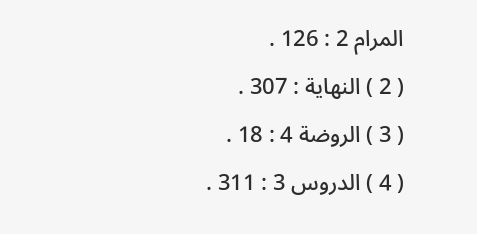المرام 2 : 126 .
( 2 ) النهاية : 307 .
( 3 ) الروضة 4 : 18 .
( 4 ) الدروس 3 : 311 .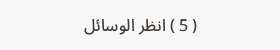( 5 ) انظر الوسائل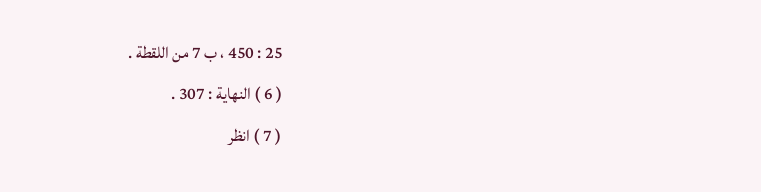25 : 450 ، ب 7 من اللقطة .
( 6 ) النهاية : 307 .
( 7 ) انظر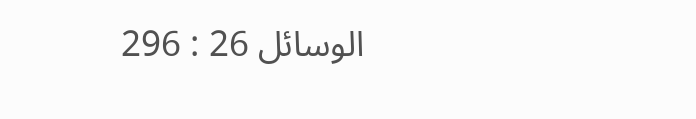الوسائل 26 : 296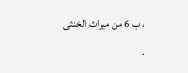، ب 6 من ميراث الخنثى .